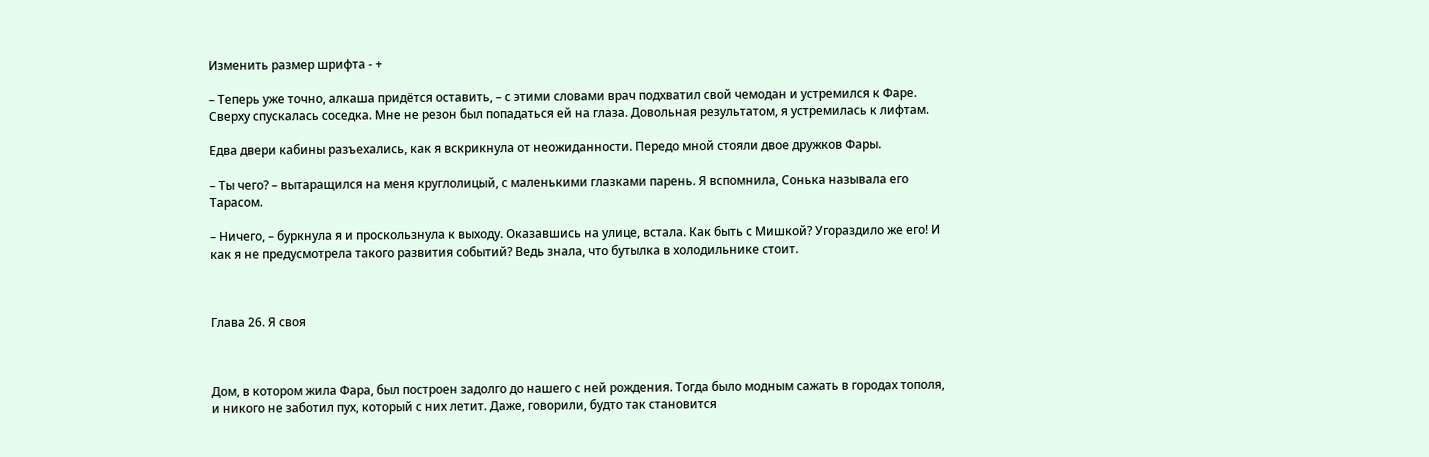Изменить размер шрифта - +

– Теперь уже точно, алкаша придётся оставить, – с этими словами врач подхватил свой чемодан и устремился к Фаре. Сверху спускалась соседка. Мне не резон был попадаться ей на глаза. Довольная результатом, я устремилась к лифтам.

Едва двери кабины разъехались, как я вскрикнула от неожиданности. Передо мной стояли двое дружков Фары.

– Ты чего? – вытаращился на меня круглолицый, с маленькими глазками парень. Я вспомнила, Сонька называла его Тарасом.

– Ничего, – буркнула я и проскользнула к выходу. Оказавшись на улице, встала. Как быть с Мишкой? Угораздило же его! И как я не предусмотрела такого развития событий? Ведь знала, что бутылка в холодильнике стоит.



Глава 26. Я своя



Дом, в котором жила Фара, был построен задолго до нашего с ней рождения. Тогда было модным сажать в городах тополя, и никого не заботил пух, который с них летит. Даже, говорили, будто так становится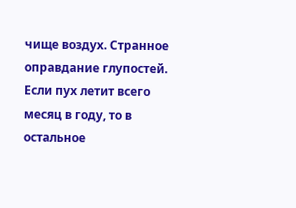чище воздух. Странное оправдание глупостей. Если пух летит всего месяц в году, то в остальное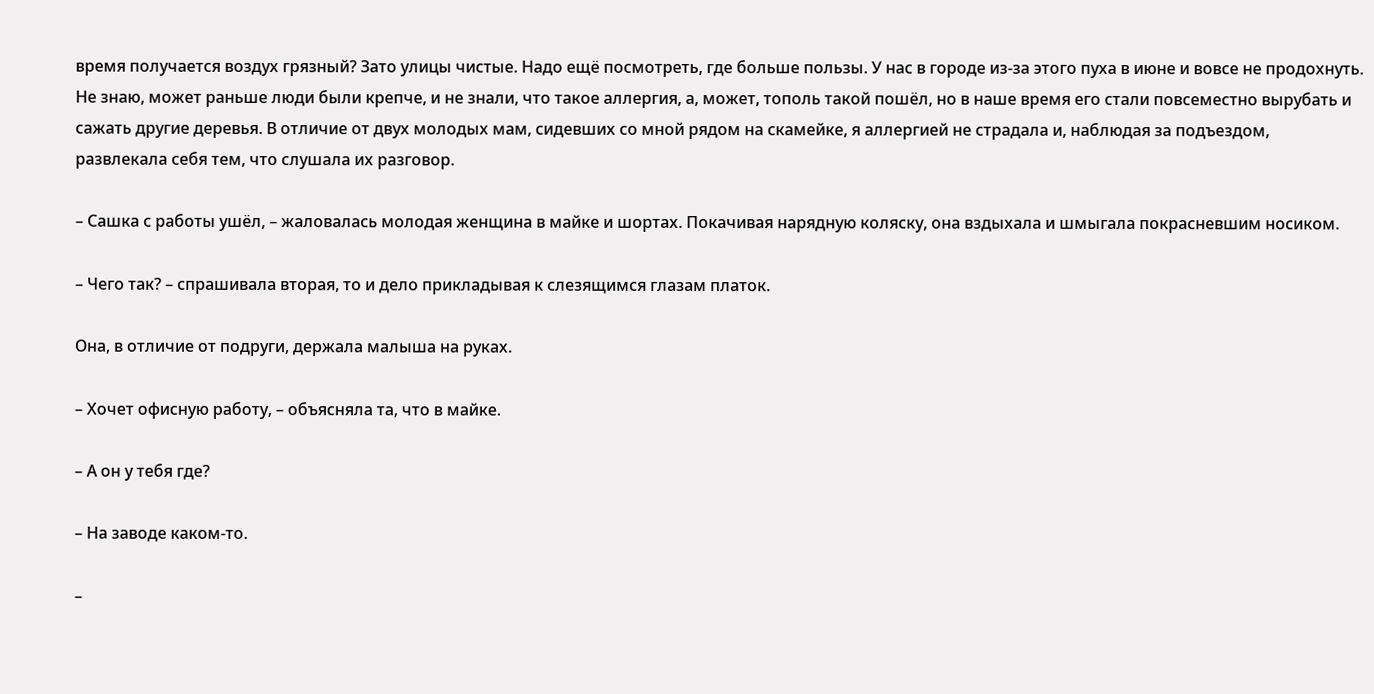время получается воздух грязный? Зато улицы чистые. Надо ещё посмотреть, где больше пользы. У нас в городе из-за этого пуха в июне и вовсе не продохнуть. Не знаю, может раньше люди были крепче, и не знали, что такое аллергия, а, может, тополь такой пошёл, но в наше время его стали повсеместно вырубать и сажать другие деревья. В отличие от двух молодых мам, сидевших со мной рядом на скамейке, я аллергией не страдала и, наблюдая за подъездом, развлекала себя тем, что слушала их разговор.

– Сашка с работы ушёл, – жаловалась молодая женщина в майке и шортах. Покачивая нарядную коляску, она вздыхала и шмыгала покрасневшим носиком.

– Чего так? – спрашивала вторая, то и дело прикладывая к слезящимся глазам платок.

Она, в отличие от подруги, держала малыша на руках.

– Хочет офисную работу, – объясняла та, что в майке.

– А он у тебя где?

– На заводе каком-то.

–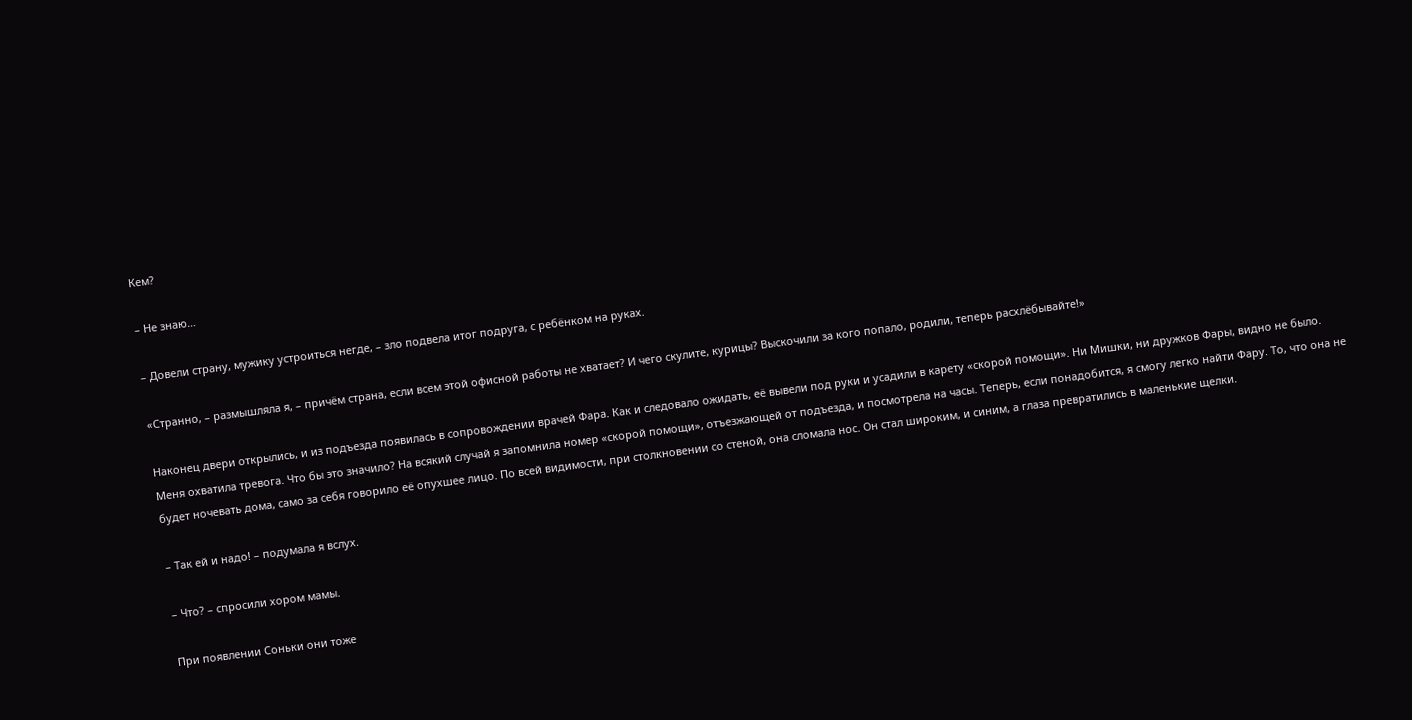Кем?

– Не знаю…

– Довели страну, мужику устроиться негде, – зло подвела итог подруга, с ребёнком на руках.

«Странно, – размышляла я, – причём страна, если всем этой офисной работы не хватает? И чего скулите, курицы? Выскочили за кого попало, родили, теперь расхлёбывайте!»

Наконец двери открылись, и из подъезда появилась в сопровождении врачей Фара. Как и следовало ожидать, её вывели под руки и усадили в карету «скорой помощи». Ни Мишки, ни дружков Фары, видно не было. Меня охватила тревога. Что бы это значило? На всякий случай я запомнила номер «скорой помощи», отъезжающей от подъезда, и посмотрела на часы. Теперь, если понадобится, я смогу легко найти Фару. То, что она не будет ночевать дома, само за себя говорило её опухшее лицо. По всей видимости, при столкновении со стеной, она сломала нос. Он стал широким, и синим, а глаза превратились в маленькие щелки.

– Так ей и надо! – подумала я вслух.

– Что? – спросили хором мамы.

При появлении Соньки они тоже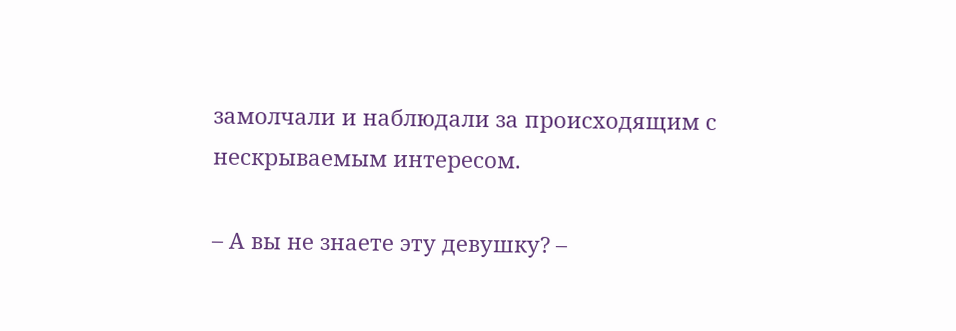замолчали и наблюдали за происходящим с нескрываемым интересом.

– А вы не знаете эту девушку? –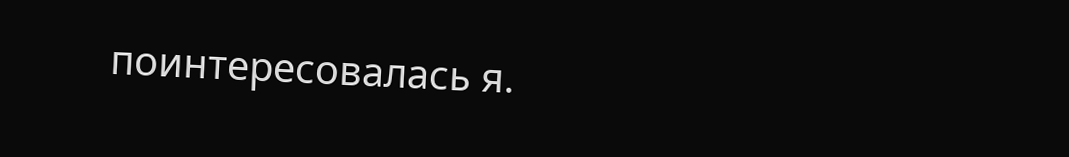поинтересовалась я.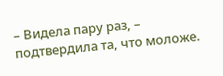– Видела пару раз, – подтвердила та, что моложе.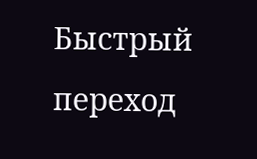Быстрый переход